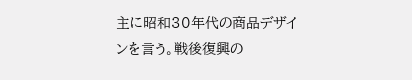主に昭和30年代の商品デザインを言う。戦後復興の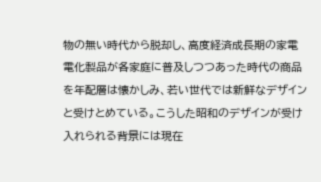物の無い時代から脱却し、高度経済成長期の家電電化製品が各家庭に普及しつつあった時代の商品を年配層は懐かしみ、若い世代では新鮮なデザインと受けとめている。こうした昭和のデザインが受け入れられる背景には現在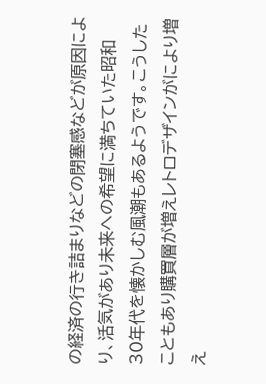の経済の行き詰まりなどの閉塞感などが原因により、活気があり未来への希望に満ちていた昭和30年代を懐かしむ風潮もあるようです。こうしたこともあり購買層が増えレトロデザインがにより増え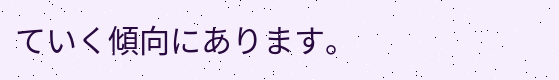ていく傾向にあります。